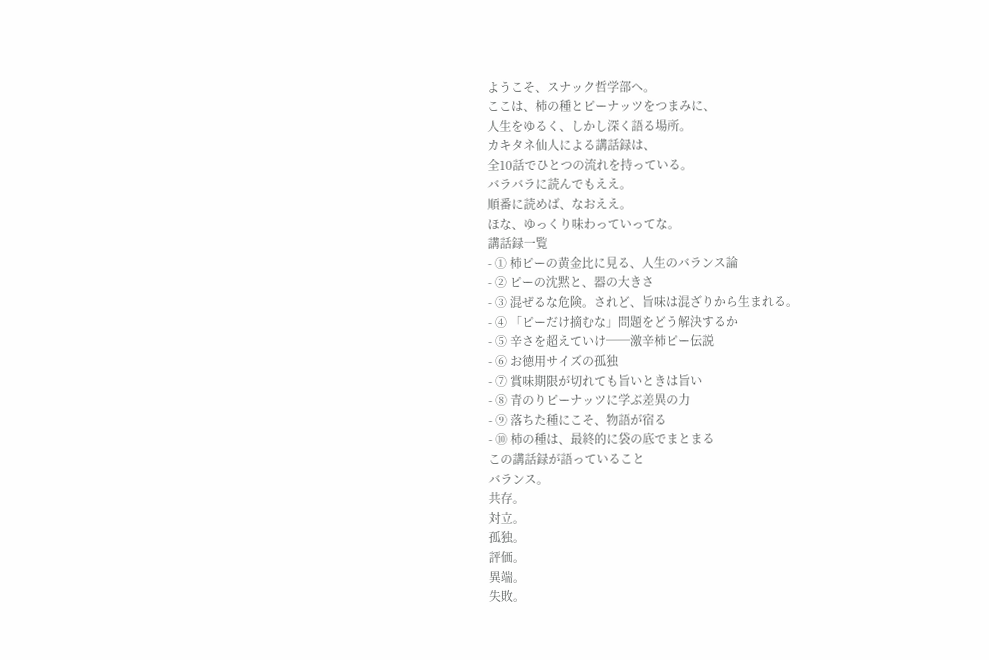ようこそ、スナック哲学部へ。
ここは、柿の種とピーナッツをつまみに、
人生をゆるく、しかし深く語る場所。
カキタネ仙人による講話録は、
全10話でひとつの流れを持っている。
バラバラに読んでもええ。
順番に読めば、なおええ。
ほな、ゆっくり味わっていってな。
講話録一覧
- ① 柿ピーの黄金比に見る、人生のバランス論
- ② ピーの沈黙と、器の大きさ
- ③ 混ぜるな危険。されど、旨味は混ざりから生まれる。
- ④ 「ピーだけ摘むな」問題をどう解決するか
- ⑤ 辛さを超えていけ──激辛柿ピー伝説
- ⑥ お徳用サイズの孤独
- ⑦ 賞味期限が切れても旨いときは旨い
- ⑧ 青のりピーナッツに学ぶ差異の力
- ⑨ 落ちた種にこそ、物語が宿る
- ⑩ 柿の種は、最終的に袋の底でまとまる
この講話録が語っていること
バランス。
共存。
対立。
孤独。
評価。
異端。
失敗。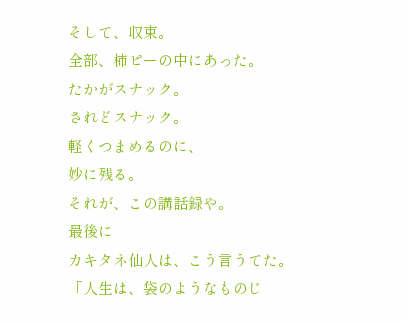そして、収束。
全部、柿ピーの中にあった。
たかがスナック。
されどスナック。
軽くつまめるのに、
妙に残る。
それが、この講話録や。
最後に
カキタネ仙人は、こう言うてた。
「人生は、袋のようなものじ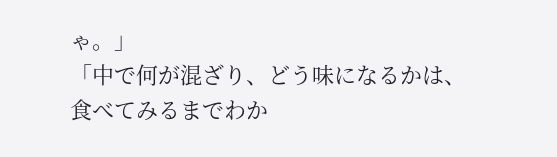ゃ。」
「中で何が混ざり、どう味になるかは、
食べてみるまでわか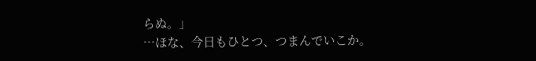らぬ。」
…ほな、今日もひとつ、つまんでいこか。